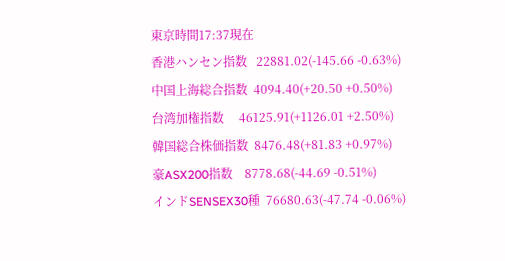東京時間17:37現在
香港ハンセン指数   22881.02(-145.66 -0.63%)
中国上海総合指数  4094.40(+20.50 +0.50%)
台湾加権指数     46125.91(+1126.01 +2.50%)
韓国総合株価指数  8476.48(+81.83 +0.97%)
豪ASX200指数    8778.68(-44.69 -0.51%)
インドSENSEX30種  76680.63(-47.74 -0.06%)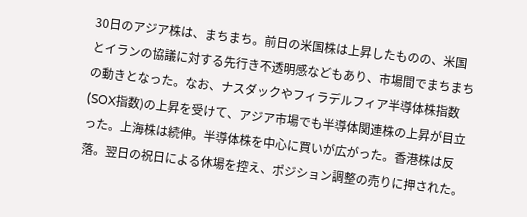30日のアジア株は、まちまち。前日の米国株は上昇したものの、米国とイランの協議に対する先行き不透明感などもあり、市場間でまちまちの動きとなった。なお、ナスダックやフィラデルフィア半導体株指数(SOX指数)の上昇を受けて、アジア市場でも半導体関連株の上昇が目立った。上海株は続伸。半導体株を中心に買いが広がった。香港株は反落。翌日の祝日による休場を控え、ポジション調整の売りに押された。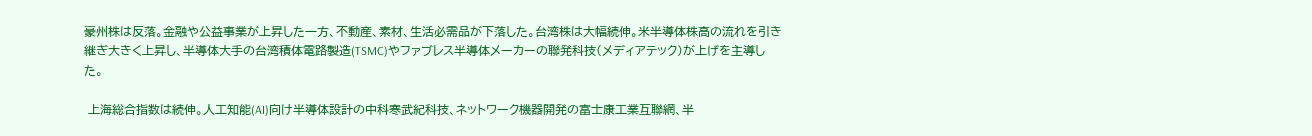豪州株は反落。金融や公益事業が上昇した一方、不動産、素材、生活必需品が下落した。台湾株は大幅続伸。米半導体株高の流れを引き継ぎ大きく上昇し、半導体大手の台湾積体電路製造(TSMC)やファブレス半導体メーカーの聯発科技(メディアテック)が上げを主導した。

 上海総合指数は続伸。人工知能(AI)向け半導体設計の中科寒武紀科技、ネットワーク機器開発の富士康工業互聯網、半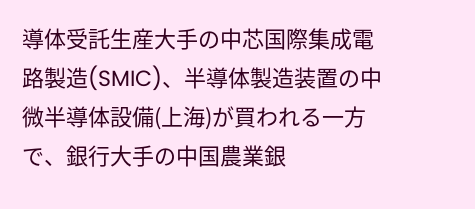導体受託生産大手の中芯国際集成電路製造(SMIC)、半導体製造装置の中微半導体設備(上海)が買われる一方で、銀行大手の中国農業銀